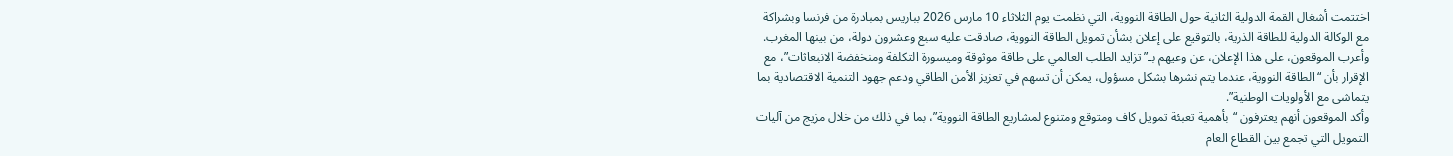اختتمت أشغال القمة الدولية الثانية حول الطاقة النووية، التي نظمت يوم الثلاثاء 10 مارس 2026 بباريس بمبادرة من فرنسا وبشراكة مع الوكالة الدولية للطاقة الذرية، بالتوقيع على إعلان بشأن تمويل الطاقة النووية، صادقت عليه سبع وعشرون دولة، من بينها المغرب.
وأعرب الموقعون، على هذا الإعلان، عن وعيهم بـ”تزايد الطلب العالمي على طاقة موثوقة وميسورة التكلفة ومنخفضة الانبعاثات”، مع الإقرار بأن “الطاقة النووية، عندما يتم نشرها بشكل مسؤول، يمكن أن تسهم في تعزيز الأمن الطاقي ودعم جهود التنمية الاقتصادية بما يتماشى مع الأولويات الوطنية”.
وأكد الموقعون أنهم يعترفون “بأهمية تعبئة تمويل كاف ومتوقع ومتنوع لمشاريع الطاقة النووية”، بما في ذلك من خلال مزيج من آليات التمويل التي تجمع بين القطاع العام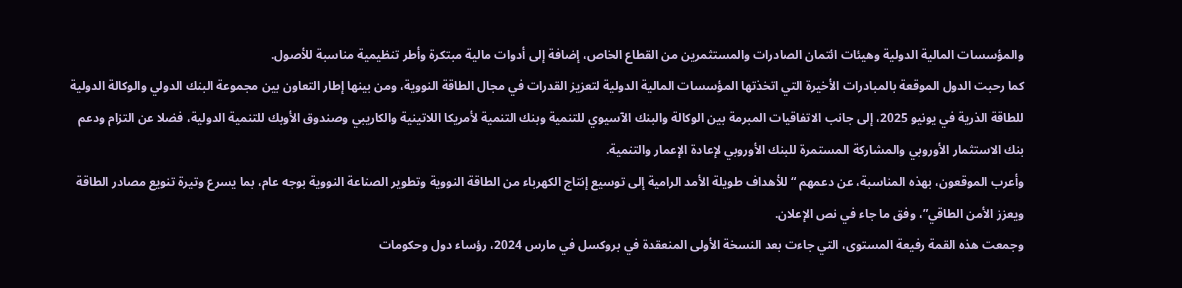والمؤسسات المالية الدولية وهيئات ائتمان الصادرات والمستثمرين من القطاع الخاص، إضافة إلى أدوات مالية مبتكرة وأطر تنظيمية مناسبة للأصول.
كما رحبت الدول الموقعة بالمبادرات الأخيرة التي اتخذتها المؤسسات المالية الدولية لتعزيز القدرات في مجال الطاقة النووية، ومن بينها إطار التعاون بين مجموعة البنك الدولي والوكالة الدولية للطاقة الذرية في يونيو 2025، إلى جانب الاتفاقيات المبرمة بين الوكالة والبنك الآسيوي للتنمية وبنك التنمية لأمريكا اللاتينية والكاريبي وصندوق الأوبك للتنمية الدولية، فضلا عن التزام ودعم بنك الاستثمار الأوروبي والمشاركة المستمرة للبنك الأوروبي لإعادة الإعمار والتنمية.
وأعرب الموقعون، بهذه المناسبة، عن دعمهم “للأهداف طويلة الأمد الرامية إلى توسيع إنتاج الكهرباء من الطاقة النووية وتطوير الصناعة النووية بوجه عام، بما يسرع وتيرة تنويع مصادر الطاقة ويعزز الأمن الطاقي”، وفق ما جاء في نص الإعلان.
وجمعت هذه القمة رفيعة المستوى، التي جاءت بعد النسخة الأولى المنعقدة في بروكسل في مارس 2024، رؤساء دول وحكومات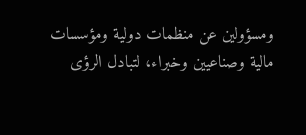ومسؤولين عن منظمات دولية ومؤسسات مالية وصناعيين وخبراء، لتبادل الرؤى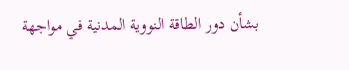بشأن دور الطاقة النووية المدنية في مواجهة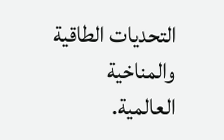التحديات الطاقية والمناخية العالمية.